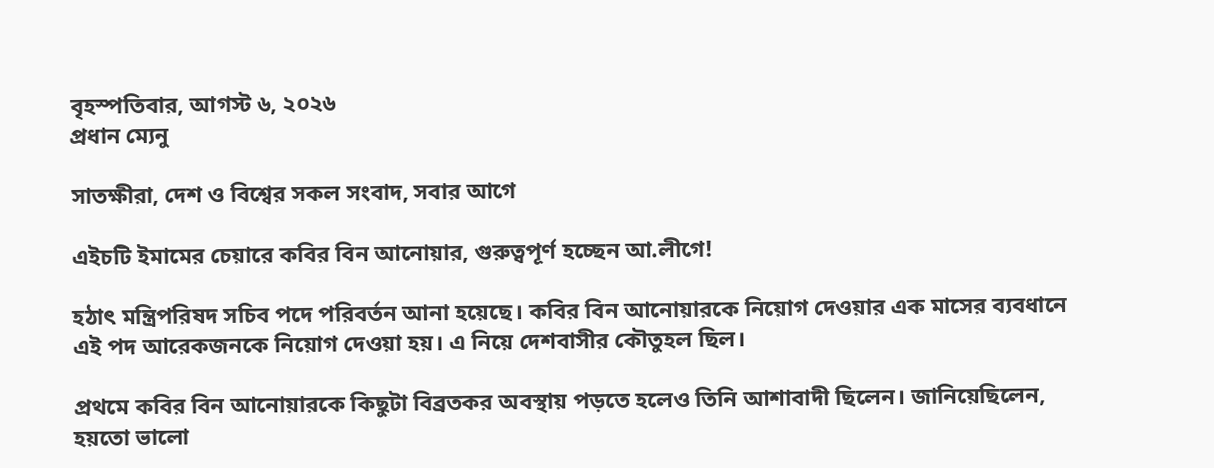বৃহস্পতিবার, আগস্ট ৬, ২০২৬
প্রধান ম্যেনু

সাতক্ষীরা, দেশ ও বিশ্বের সকল সংবাদ, সবার আগে

এইচটি ইমামের চেয়ারে কবির বিন আনোয়ার, গুরুত্বপূর্ণ হচ্ছেন আ.লীগে!

হঠাৎ মন্ত্রিপরিষদ সচিব পদে পরিবর্তন আনা হয়েছে। কবির বিন আনোয়ারকে নিয়োগ দেওয়ার এক মাসের ব্যবধানে এই পদ আরেকজনকে নিয়োগ দেওয়া হয়। এ নিয়ে দেশবাসীর কৌতুহল ছিল।

প্রথমে কবির বিন আনোয়ারকে কিছুটা বিব্রতকর অবস্থায় পড়তে হলেও তিনি আশাবাদী ছিলেন। জানিয়েছিলেন, হয়তো ভালো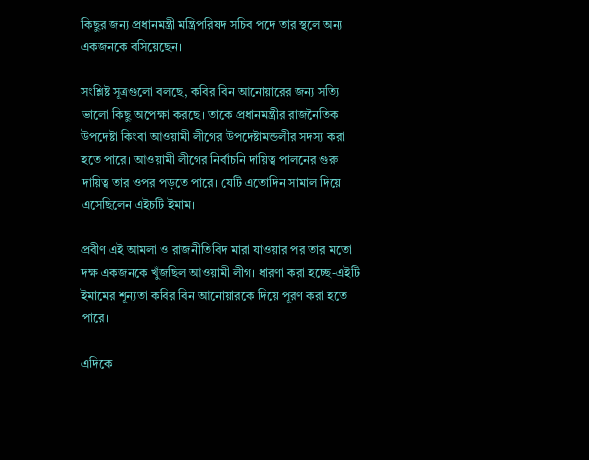কিছুর জন্য প্রধানমন্ত্রী মন্ত্রিপরিষদ সচিব পদে তার স্থলে অন্য একজনকে বসিয়েছেন।

সংশ্লিষ্ট সূত্রগুলো বলছে, কবির বিন আনোয়ারের জন্য সত্যি ভালো কিছু অপেক্ষা করছে। তাকে প্রধানমন্ত্রীর রাজনৈতিক উপদেষ্টা কিংবা আওয়ামী লীগের উপদেষ্টামন্ডলীর সদস্য করা হতে পারে। আওয়ামী লীগের নির্বাচনি দায়িত্ব পালনের গুরু দায়িত্ব তার ওপর পড়তে পারে। যেটি এতোদিন সামাল দিয়ে এসেছিলেন এইচটি ইমাম।

প্রবীণ এই আমলা ও রাজনীতিবিদ মারা যাওয়ার পর তার মতো দক্ষ একজনকে খুঁজছিল আওয়ামী লীগ। ধারণা করা হচ্ছে-এইটি ইমামের শূন্যতা কবির বিন আনোয়ারকে দিয়ে পূরণ করা হতে পারে।

এদিকে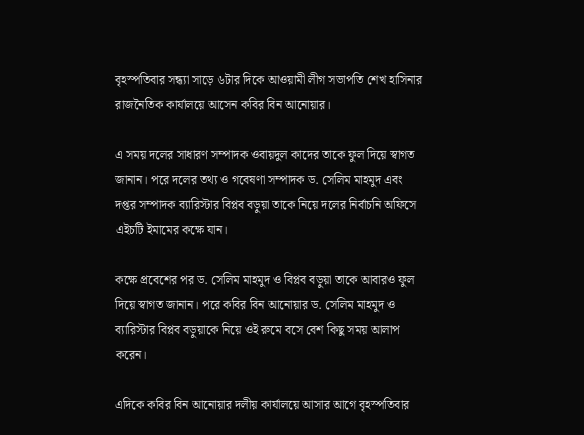বৃহস্পতিবার সন্ধ্যা সাড়ে ৬টার দিকে আওয়ামী লীগ সভাপতি শেখ হাসিনার রাজনৈতিক কার্যালয়ে আসেন কবির বিন আনোয়ার।

এ সময় দলের সাধারণ সম্পাদক ওবায়দুল কাদের তাকে ফুল দিয়ে স্বাগত জানান। পরে দলের তথ্য ও গবেষণা সম্পাদক ড. সেলিম মাহমুদ এবং দপ্তর সম্পাদক ব্যারিস্টার বিপ্লব বড়ুয়া তাকে নিয়ে দলের নির্বাচনি অফিসে এইচটি ইমামের কক্ষে যান।

কক্ষে প্রবেশের পর ড. সেলিম মাহমুদ ও বিপ্লব বড়ুয়া তাকে আবারও ফুল দিয়ে স্বাগত জানান। পরে কবির বিন আনোয়ার ড. সেলিম মাহমুদ ও ব্যারিস্টার বিপ্লব বড়ুয়াকে নিয়ে ওই রুমে বসে বেশ কিছু সময় আলাপ করেন।

এদিকে কবির বিন আনোয়ার দলীয় কার্যালয়ে আসার আগে বৃহস্পতিবার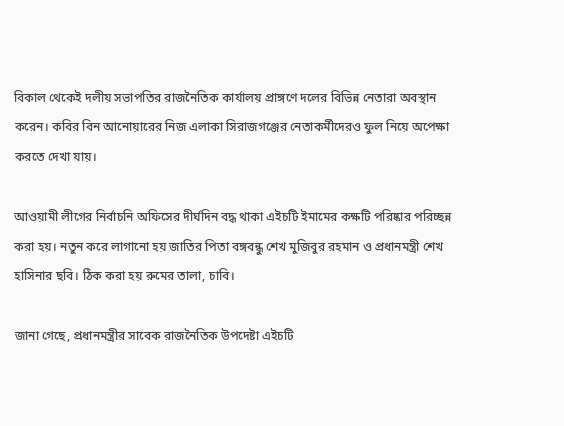বিকাল থেকেই দলীয় সভাপতির রাজনৈতিক কার্যালয় প্রাঙ্গণে দলের বিভিন্ন নেতারা অবস্থান করেন। কবির বিন আনোয়ারের নিজ এলাকা সিরাজগঞ্জের নেতাকর্মীদেরও ফুল নিয়ে অপেক্ষা করতে দেখা যায়।

আওয়ামী লীগের নির্বাচনি অফিসের দীর্ঘদিন বদ্ধ থাকা এইচটি ইমামের কক্ষটি পরিষ্কার পরিচ্ছন্ন করা হয়। নতুন করে লাগানো হয় জাতির পিতা বঙ্গবন্ধু শেখ মুজিবুর রহমান ও প্রধানমন্ত্রী শেখ হাসিনার ছবি। ঠিক করা হয় রুমের তালা, চাবি।

জানা গেছে, প্রধানমন্ত্রীর সাবেক রাজনৈতিক উপদেষ্টা এইচটি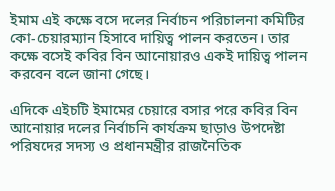ইমাম এই কক্ষে বসে দলের নির্বাচন পরিচালনা কমিটির কো-চেয়ারম্যান হিসাবে দায়িত্ব পালন করতেন। তার কক্ষে বসেই কবির বিন আনোয়ারও একই দায়িত্ব পালন করবেন বলে জানা গেছে।

এদিকে এইচটি ইমামের চেয়ারে বসার পরে কবির বিন আনোয়ার দলের নির্বাচনি কার্যক্রম ছাড়াও উপদেষ্টা পরিষদের সদস্য ও প্রধানমন্ত্রীর রাজনৈতিক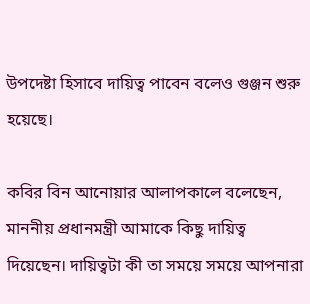উপদেষ্টা হিসাবে দায়িত্ব পাবেন বলেও গুঞ্জন শুরু হয়েছে।

কবির বিন আনোয়ার আলাপকালে বলেছেন, মাননীয় প্রধানমন্ত্রী আমাকে কিছু দায়িত্ব দিয়েছেন। দায়িত্বটা কী তা সময়ে সময়ে আপনারা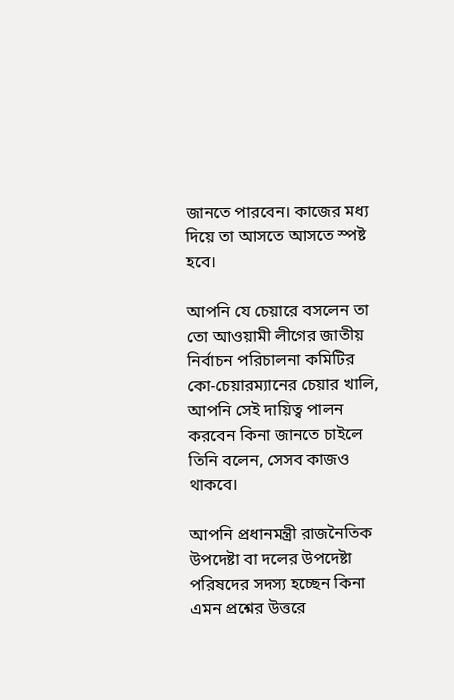জানতে পারবেন। কাজের মধ্য দিয়ে তা আসতে আসতে স্পষ্ট হবে।

আপনি যে চেয়ারে বসলেন তা তো আওয়ামী লীগের জাতীয় নির্বাচন পরিচালনা কমিটির কো-চেয়ারম্যানের চেয়ার খালি, আপনি সেই দায়িত্ব পালন করবেন কিনা জানতে চাইলে তিনি বলেন, সেসব কাজও থাকবে।

আপনি প্রধানমন্ত্রী রাজনৈতিক উপদেষ্টা বা দলের উপদেষ্টা পরিষদের সদস্য হচ্ছেন কিনা এমন প্রশ্নের উত্তরে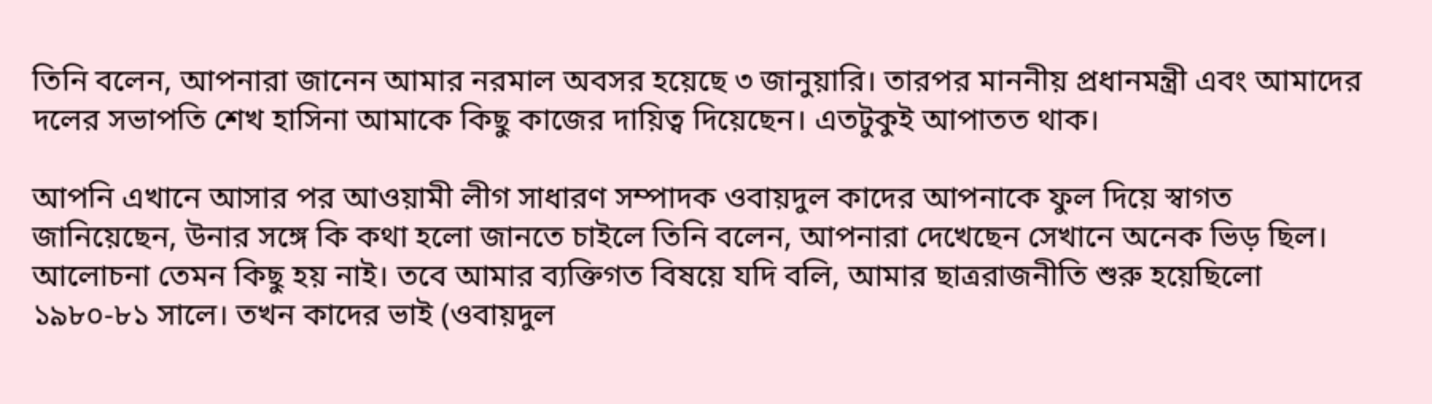তিনি বলেন, আপনারা জানেন আমার নরমাল অবসর হয়েছে ৩ জানুয়ারি। তারপর মাননীয় প্রধানমন্ত্রী এবং আমাদের দলের সভাপতি শেখ হাসিনা আমাকে কিছু কাজের দায়িত্ব দিয়েছেন। এতটুকুই আপাতত থাক।

আপনি এখানে আসার পর আওয়ামী লীগ সাধারণ সম্পাদক ওবায়দুল কাদের আপনাকে ফুল দিয়ে স্বাগত জানিয়েছেন, উনার সঙ্গে কি কথা হলো জানতে চাইলে তিনি বলেন, আপনারা দেখেছেন সেখানে অনেক ভিড় ছিল। আলোচনা তেমন কিছু হয় নাই। তবে আমার ব্যক্তিগত বিষয়ে যদি বলি, আমার ছাত্ররাজনীতি শুরু হয়েছিলো ১৯৮০-৮১ সালে। তখন কাদের ভাই (ওবায়দুল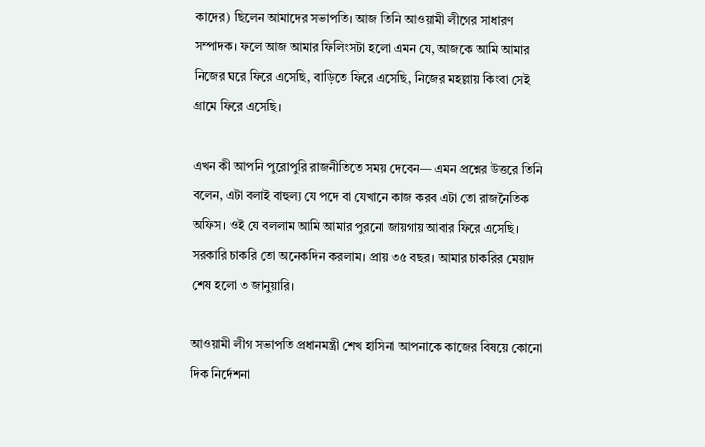কাদের) ছিলেন আমাদের সভাপতি। আজ তিনি আওয়ামী লীগের সাধারণ সম্পাদক। ফলে আজ আমার ফিলিংসটা হলো এমন যে, আজকে আমি আমার নিজের ঘরে ফিরে এসেছি, বাড়িতে ফিরে এসেছি, নিজের মহল্লায় কিংবা সেই গ্রামে ফিরে এসেছি।

এখন কী আপনি পুরোপুরি রাজনীতিতে সময় দেবেন— এমন প্রশ্নের উত্তরে তিনি বলেন, এটা বলাই বাহুল্য যে পদে বা যেখানে কাজ করব এটা তো রাজনৈতিক অফিস। ওই যে বললাম আমি আমার পুরনো জায়গায় আবার ফিরে এসেছি। সরকারি চাকরি তো অনেকদিন করলাম। প্রায় ৩৫ বছর। আমার চাকরির মেয়াদ শেষ হলো ৩ জানুয়ারি।

আওয়ামী লীগ সভাপতি প্রধানমন্ত্রী শেখ হাসিনা আপনাকে কাজের বিষয়ে কোনো দিক নির্দেশনা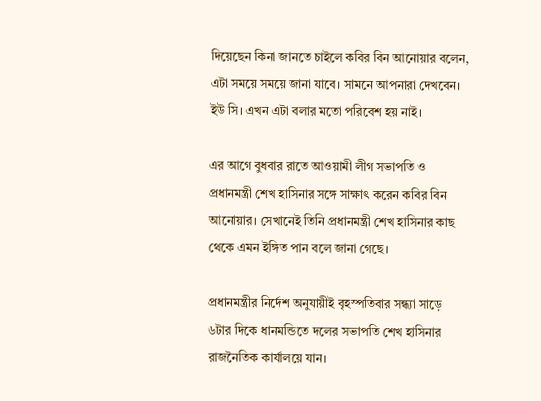দিয়েছেন কিনা জানতে চাইলে কবির বিন আনোয়ার বলেন, এটা সময়ে সময়ে জানা যাবে। সামনে আপনারা দেখবেন। ইউ সি। এখন এটা বলার মতো পরিবেশ হয় নাই।

এর আগে বুধবার রাতে আওয়ামী লীগ সভাপতি ও প্রধানমন্ত্রী শেখ হাসিনার সঙ্গে সাক্ষাৎ করেন কবির বিন আনোয়ার। সেখানেই তিনি প্রধানমন্ত্রী শেখ হাসিনার কাছ থেকে এমন ইঙ্গিত পান বলে জানা গেছে।

প্রধানমন্ত্রীর নির্দেশ অনুযায়ীই বৃহস্পতিবার সন্ধ্যা সাড়ে ৬টার দিকে ধানমন্ডিতে দলের সভাপতি শেখ হাসিনার রাজনৈতিক কার্যালয়ে যান।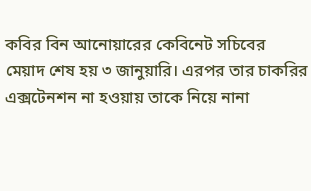কবির বিন আনোয়ারের কেবিনেট সচিবের মেয়াদ শেষ হয় ৩ জানুয়ারি। এরপর তার চাকরির এক্সটেনশন না হওয়ায় তাকে নিয়ে নানা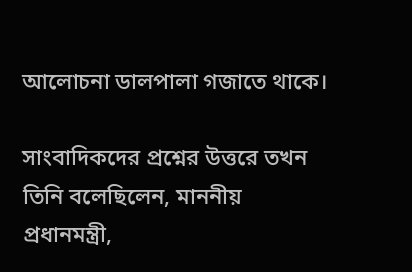আলোচনা ডালপালা গজাতে থাকে।

সাংবাদিকদের প্রশ্নের উত্তরে তখন তিনি বলেছিলেন, মাননীয় প্রধানমন্ত্রী,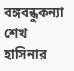বঙ্গবন্ধুকন্যা শেখ হাসিনার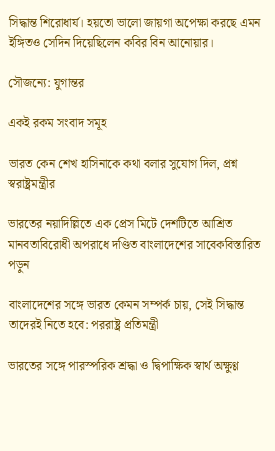সিদ্ধান্ত শিরোধার্য। হয়তো ভালো জায়গা অপেক্ষা করছে এমন ইঙ্গিতও সেদিন দিয়েছিলেন কবির বিন আনোয়ার।

সৌজন্যে: যুগান্তর

একই রকম সংবাদ সমূহ

ভারত কেন শেখ হাসিনাকে কথা বলার সুযোগ দিল, প্রশ্ন স্বরাষ্ট্রমন্ত্রীর

ভারতের নয়াদিল্লিতে এক প্রেস মিটে দেশটিতে আশ্রিত মানবতাবিরোধী অপরাধে দণ্ডিত বাংলাদেশের সাবেকবিস্তারিত পড়ুন

বাংলাদেশের সঙ্গে ভারত কেমন সম্পর্ক চায়, সেই সিদ্ধান্ত তাদেরই নিতে হবে: পররাষ্ট্র প্রতিমন্ত্রী

ভারতের সঙ্গে পারস্পরিক শ্রদ্ধা ও দ্বিপাক্ষিক স্বার্থ অক্ষুণ্ণ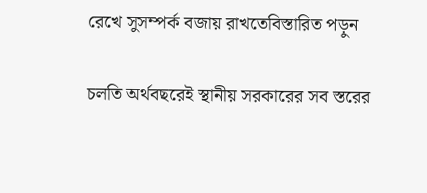রেখে সুসম্পর্ক বজায় রাখতেবিস্তারিত পড়ুন

চলতি অর্থবছরেই স্থানীয় সরকারের সব স্তরের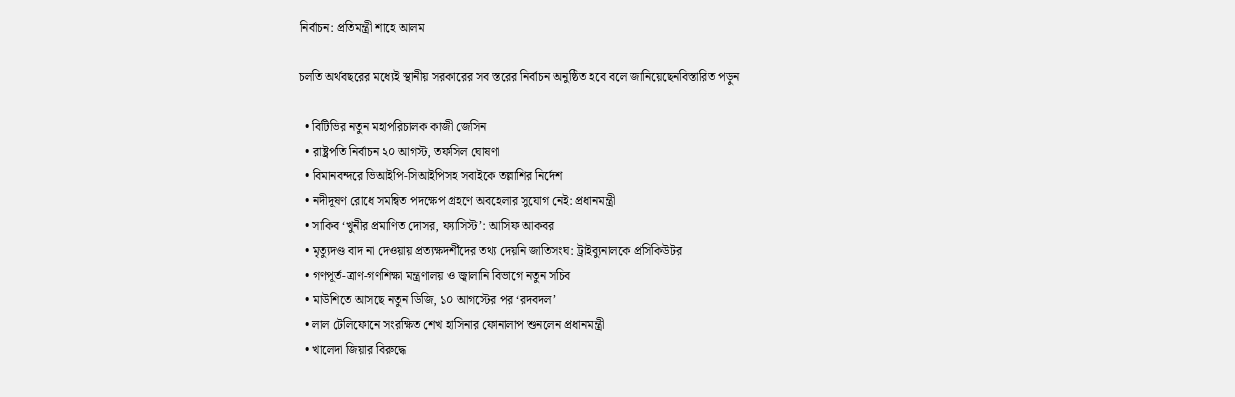নির্বাচন: প্রতিমন্ত্রী শাহে আলম

চলতি অর্থবছরের মধ্যেই স্থানীয় সরকারের সব স্তরের নির্বাচন অনুষ্ঠিত হবে বলে জানিয়েছেনবিস্তারিত পড়ুন

  • বিটিভির নতুন মহাপরিচালক কাজী জেসিন
  • রাষ্ট্রপতি নির্বাচন ২০ আগস্ট, তফসিল ঘোষণা
  • বিমানবন্দরে ভিআইপি-সিআইপিসহ সবাইকে তল্লাশির নির্দেশ
  • নদীদূষণ রোধে সমন্বিত পদক্ষেপ গ্রহণে অবহেলার সুযোগ নেই: প্রধানমন্ত্রী
  • সাকিব ‘খুনীর প্রমাণিত দোসর, ফ্যাসিস্ট’: আসিফ আকবর
  • মৃত্যুদণ্ড বাদ না দেওয়ায় প্রত্যক্ষদর্শীদের তথ্য দেয়নি জাতিসংঘ: ট্রাইব্যুনালকে প্রসিকিউটর
  • গণপূর্ত-ত্রাণ-গণশিক্ষা মন্ত্রণালয় ও জ্বালানি বিভাগে নতুন সচিব
  • মাউশিতে আসছে নতুন ডিজি, ১০ আগস্টের পর ‘রদবদল’
  • লাল টেলিফোনে সংরক্ষিত শেখ হাসিনার ফোনালাপ শুনলেন প্রধানমন্ত্রী
  • খালেদা জিয়ার বিরুদ্ধে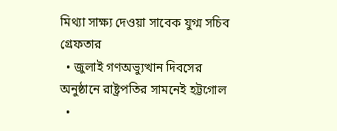মিথ্যা সাক্ষ্য দেওয়া সাবেক যুগ্ম সচিব গ্রেফতার
  • জুলাই গণঅভ্যুত্থান দিবসের অনুষ্ঠানে রাষ্ট্রপতির সামনেই হট্টগোল
  •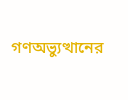গণঅভ্যুত্থানের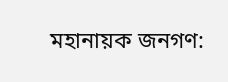মহানায়ক জনগণ: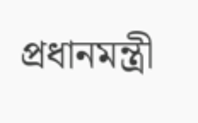প্রধানমন্ত্রী